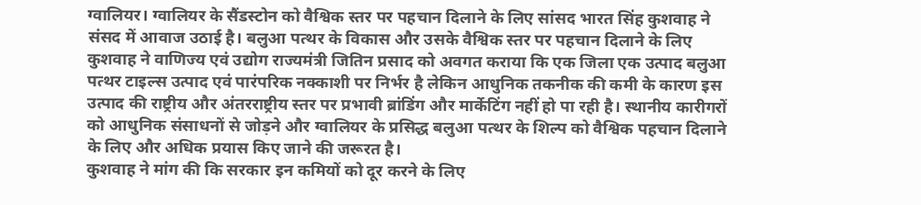ग्वालियर। ग्वालियर के सैंडस्टोन को वैश्विक स्तर पर पहचान दिलाने के लिए सांसद भारत सिंह कुशवाह ने संसद में आवाज उठाई है। बलुआ पत्थर के विकास और उसके वैश्विक स्तर पर पहचान दिलाने के लिए कुशवाह ने वाणिज्य एवं उद्योग राज्यमंत्री जितिन प्रसाद को अवगत कराया कि एक जिला एक उत्पाद बलुआ पत्थर टाइल्स उत्पाद एवं पारंपरिक नक्काशी पर निर्भर है लेकिन आधुनिक तकनीक की कमी के कारण इस उत्पाद की राष्ट्रीय और अंतरराष्ट्रीय स्तर पर प्रभावी ब्रांडिंग और मार्केटिंग नहीं हो पा रही है। स्थानीय कारीगरों को आधुनिक संसाधनों से जोड़ने और ग्वालियर के प्रसिद्ध बलुआ पत्थर के शिल्प को वैश्विक पहचान दिलाने के लिए और अधिक प्रयास किए जाने की जरूरत है।
कुशवाह ने मांग की कि सरकार इन कमियों को दूर करने के लिए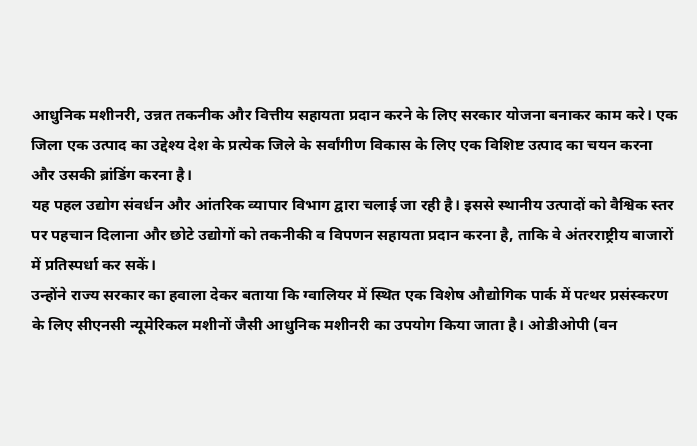आधुनिक मशीनरी, उन्नत तकनीक और वित्तीय सहायता प्रदान करने के लिए सरकार योजना बनाकर काम करे। एक जिला एक उत्पाद का उद्देश्य देश के प्रत्येक जिले के सर्वांगीण विकास के लिए एक विशिष्ट उत्पाद का चयन करना और उसकी ब्रांडिंग करना है।
यह पहल उद्योग संवर्धन और आंतरिक व्यापार विभाग द्वारा चलाई जा रही है। इससे स्थानीय उत्पादों को वैश्विक स्तर पर पहचान दिलाना और छोटे उद्योगों को तकनीकी व विपणन सहायता प्रदान करना है, ताकि वे अंतरराष्ट्रीय बाजारों में प्रतिस्पर्धा कर सकें।
उन्होंने राज्य सरकार का हवाला देकर बताया कि ग्वालियर में स्थित एक विशेष औद्योगिक पार्क में पत्थर प्रसंस्करण के लिए सीएनसी न्यूमेरिकल मशीनों जैसी आधुनिक मशीनरी का उपयोग किया जाता है। ओडीओपी (वन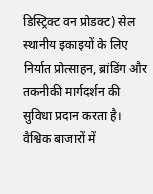डिस्ट्रिक्ट वन प्रोडक्ट) सेल स्थानीय इकाइयों के लिए निर्यात प्रोत्साहन, ब्रांडिंग और तकनीकी मार्गदर्शन की सुविधा प्रदान करता है। वैश्विक बाजारों में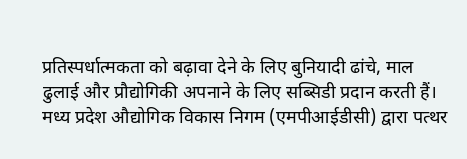प्रतिस्पर्धात्मकता को बढ़ावा देने के लिए बुनियादी ढांचे, माल ढुलाई और प्रौद्योगिकी अपनाने के लिए सब्सिडी प्रदान करती हैं। मध्य प्रदेश औद्योगिक विकास निगम (एमपीआईडीसी) द्वारा पत्थर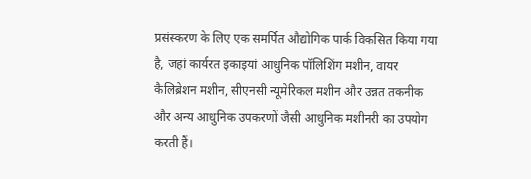प्रसंस्करण के लिए एक समर्पित औद्योगिक पार्क विकसित किया गया है, जहां कार्यरत इकाइयां आधुनिक पॉलिशिंग मशीन, वायर कैलिब्रेशन मशीन, सीएनसी न्यूमेरिकल मशीन और उन्नत तकनीक और अन्य आधुनिक उपकरणों जैसी आधुनिक मशीनरी का उपयोग करती हैं।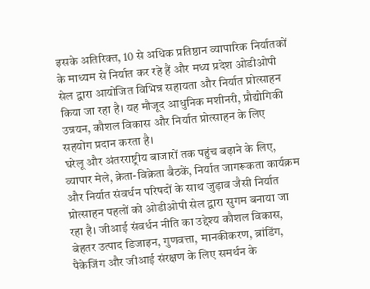इसके अतिरिक्त, 10 से अधिक प्रतिष्ठान व्यापारिक निर्यातकों के माध्यम से निर्यात कर रहे हैं और मध्य प्रदेश ओडीओपी सेल द्वारा आयोजित विभिन्न सहायता और निर्यात प्रोत्साहन किया जा रहा है। यह मौजूद आधुनिक मशीनरी, प्रौद्योगिकी उन्नयन, कौशल विकास और निर्यात प्रोत्साहन के लिए सहयोग प्रदान करता है।
घरेलू और अंतरराष्ट्रीय बाजारों तक पहुंच बढ़ाने के लिए, व्यापार मेले, क्रेता-विक्रेता बैठकें, निर्यात जागरूकता कार्यक्रम और निर्यात संवर्धन परिषदों के साथ जुड़ाव जैसी निर्यात प्रोत्साहन पहलों को ओडीओपी सेल द्वारा सुगम बनाया जा रहा है। जीआई संवर्धन नीति का उद्देश्य कौशल विकास, बेहतर उत्पाद डिजाइन, गुणवत्ता, मानकीकरण, ब्रांडिंग, पैकेजिंग और जीआई संरक्षण के लिए समर्थन के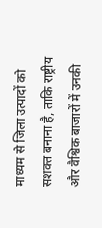माध्यम से जिला उत्पादों को सशक्त बनाना है, ताकि राष्ट्रीय और वैश्विक बाजारों में उनकी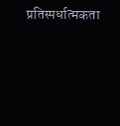प्रतिस्पर्धात्मकता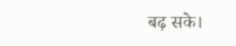बढ़ सके।